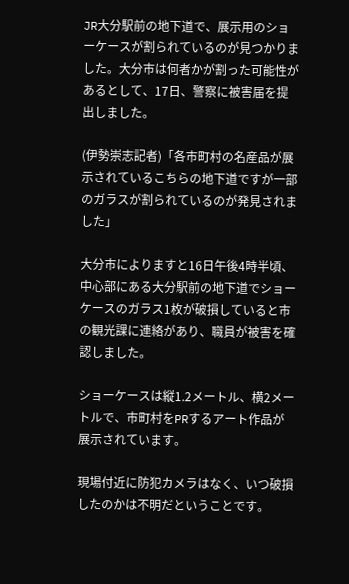JR大分駅前の地下道で、展示用のショーケースが割られているのが見つかりました。大分市は何者かが割った可能性があるとして、17日、警察に被害届を提出しました。

(伊勢崇志記者)「各市町村の名産品が展示されているこちらの地下道ですが一部のガラスが割られているのが発見されました」

大分市によりますと16日午後4時半頃、中心部にある大分駅前の地下道でショーケースのガラス1枚が破損していると市の観光課に連絡があり、職員が被害を確認しました。

ショーケースは縦1.2メートル、横2メートルで、市町村をPRするアート作品が展示されています。

現場付近に防犯カメラはなく、いつ破損したのかは不明だということです。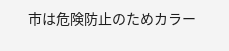市は危険防止のためカラー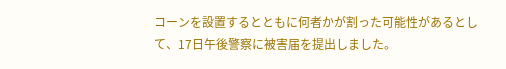コーンを設置するとともに何者かが割った可能性があるとして、17日午後警察に被害届を提出しました。